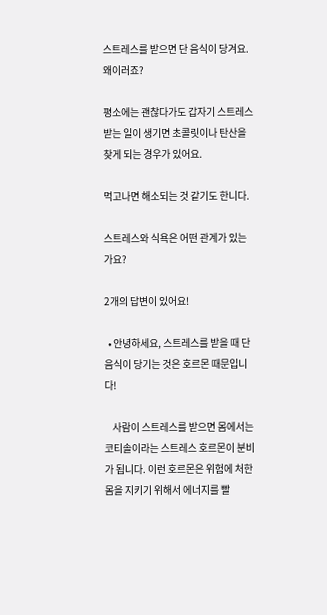스트레스를 받으면 단 음식이 당겨요. 왜이러죠?

평소에는 괜찮다가도 갑자기 스트레스 받는 일이 생기면 초콜릿이나 탄산을 찾게 되는 경우가 있어요.

먹고나면 해소되는 것 같기도 한니다.

스트레스와 식욕은 어떤 관계가 있는가요?

2개의 답변이 있어요!

  • 안녕하세요, 스트레스를 받을 때 단 음식이 당기는 것은 호르몬 때문입니다!

    사람이 스트레스를 받으면 몸에서는 코티솔이라는 스트레스 호르몬이 분비가 됩니다. 이런 호르몬은 위험에 처한 몸을 지키기 위해서 에너지를 빨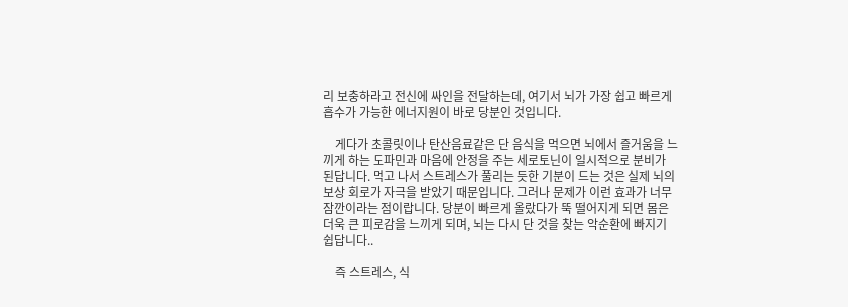리 보충하라고 전신에 싸인을 전달하는데, 여기서 뇌가 가장 쉽고 빠르게 흡수가 가능한 에너지원이 바로 당분인 것입니다.

    게다가 초콜릿이나 탄산음료같은 단 음식을 먹으면 뇌에서 즐거움을 느끼게 하는 도파민과 마음에 안정을 주는 세로토닌이 일시적으로 분비가 된답니다. 먹고 나서 스트레스가 풀리는 듯한 기분이 드는 것은 실제 뇌의 보상 회로가 자극을 받았기 때문입니다. 그러나 문제가 이런 효과가 너무 잠깐이라는 점이랍니다. 당분이 빠르게 올랐다가 뚝 떨어지게 되면 몸은 더욱 큰 피로감을 느끼게 되며, 뇌는 다시 단 것을 찾는 악순환에 빠지기 쉽답니다..

    즉 스트레스, 식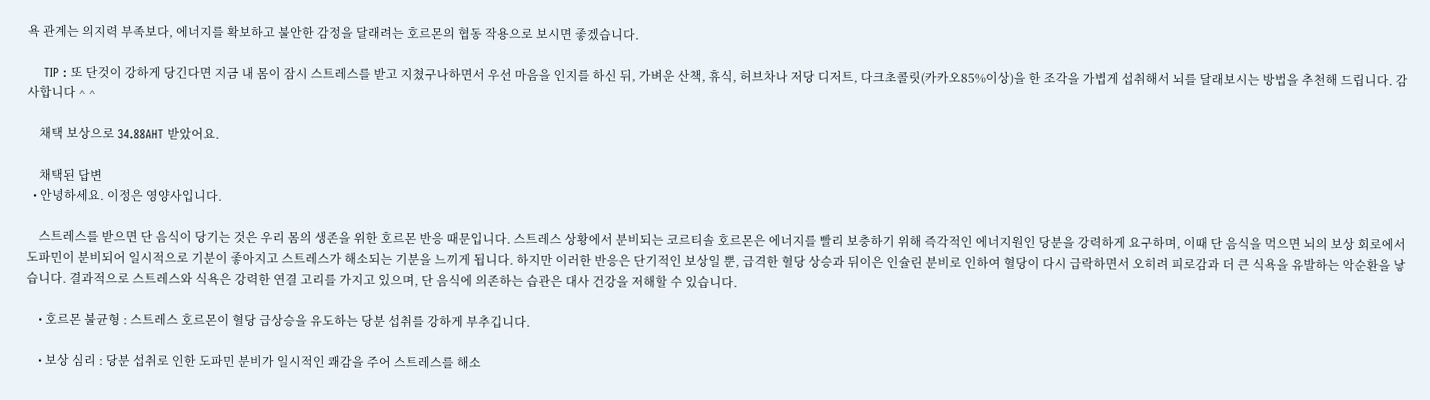욕 관계는 의지력 부족보다, 에너지를 확보하고 불안한 감정을 달래려는 호르몬의 협동 작용으로 보시면 좋겠습니다.

    TIP : 또 단것이 강하게 당긴다면 지금 내 몸이 잠시 스트레스를 받고 지쳤구나하면서 우선 마음을 인지를 하신 뒤, 가벼운 산책, 휴식, 허브차나 저당 디저트, 다크초콜릿(카카오85%이상)을 한 조각을 가볍게 섭취해서 뇌를 달래보시는 방법을 추천해 드립니다. 감사합니다 ^ ^

    채택 보상으로 34.88AHT 받았어요.

    채택된 답변
  • 안녕하세요. 이정은 영양사입니다.

    스트레스를 받으면 단 음식이 당기는 것은 우리 몸의 생존을 위한 호르몬 반응 때문입니다. 스트레스 상황에서 분비되는 코르티솔 호르몬은 에너지를 빨리 보충하기 위해 즉각적인 에너지원인 당분을 강력하게 요구하며, 이때 단 음식을 먹으면 뇌의 보상 회로에서 도파민이 분비되어 일시적으로 기분이 좋아지고 스트레스가 해소되는 기분을 느끼게 됩니다. 하지만 이러한 반응은 단기적인 보상일 뿐, 급격한 혈당 상승과 뒤이은 인슐린 분비로 인하여 혈당이 다시 급락하면서 오히려 피로감과 더 큰 식욕을 유발하는 악순환을 낳습니다. 결과적으로 스트레스와 식욕은 강력한 연결 고리를 가지고 있으며, 단 음식에 의존하는 습관은 대사 건강을 저해할 수 있습니다.

    • 호르몬 불균형 : 스트레스 호르몬이 혈당 급상승을 유도하는 당분 섭취를 강하게 부추깁니다.

    • 보상 심리 : 당분 섭취로 인한 도파민 분비가 일시적인 쾌감을 주어 스트레스를 해소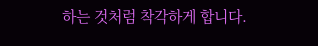하는 것처럼 착각하게 합니다.